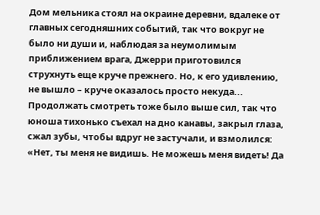Дом мельника стоял на окраине деревни, вдалеке от главных сегодняшних событий, так что вокруг не было ни души и, наблюдая за неумолимым приближением врага, Джерри приготовился струхнуть еще круче прежнего. Но, к его удивлению, не вышло – круче оказалось просто некуда... Продолжать смотреть тоже было выше сил, так что юноша тихонько съехал на дно канавы, закрыл глаза, сжал зубы, чтобы вдруг не застучали, и взмолился: «Нет, ты меня не видишь. Не можешь меня видеть! Да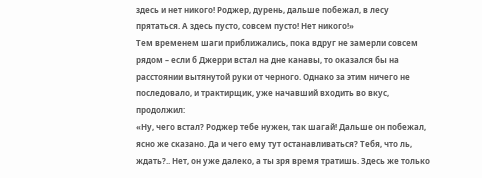здесь и нет никого! Роджер, дурень, дальше побежал, в лесу прятаться. А здесь пусто, совсем пусто! Нет никого!»
Тем временем шаги приближались, пока вдруг не замерли совсем рядом – если б Джерри встал на дне канавы, то оказался бы на расстоянии вытянутой руки от черного. Однако за этим ничего не последовало, и трактирщик, уже начавший входить во вкус, продолжил:
«Ну, чего встал? Роджер тебе нужен, так шагай! Дальше он побежал, ясно же сказано. Да и чего ему тут останавливаться? Тебя, что ль, ждать?.. Нет, он уже далеко, а ты зря время тратишь. Здесь же только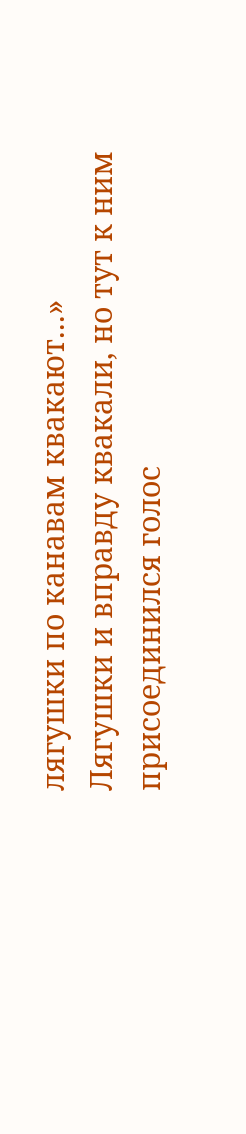лягушки по канавам квакают...»
Лягушки и вправду квакали, но тут к ним присоединился голос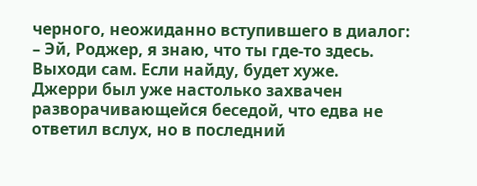черного, неожиданно вступившего в диалог:
– Эй, Роджер, я знаю, что ты где-то здесь. Выходи сам. Если найду, будет хуже.
Джерри был уже настолько захвачен разворачивающейся беседой, что едва не ответил вслух, но в последний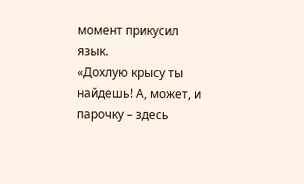момент прикусил язык.
«Дохлую крысу ты найдешь! А, может, и парочку – здесь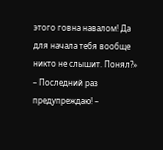этого говна навалом! Да для начала тебя вообще никто не слышит. Понял?»
– Последний раз предупреждаю! –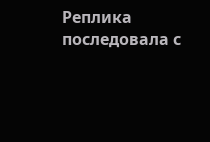Реплика последовала с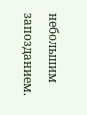небольшим запозданием.